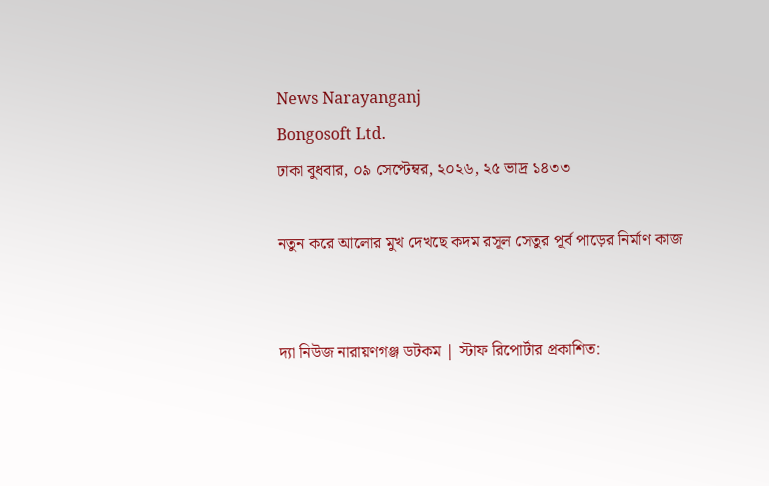News Narayanganj
Bongosoft Ltd.
ঢাকা বুধবার, ০৯ সেপ্টেম্বর, ২০২৬, ২৫ ভাদ্র ১৪৩৩

নতুন করে আলোর মুখ দেখছে কদম রসূল সেতুর পূর্ব পাড়ের নির্মাণ কাজ


দ্যা নিউজ নারায়ণগঞ্জ ডটকম | স্টাফ রিপোর্টার প্রকাশিত: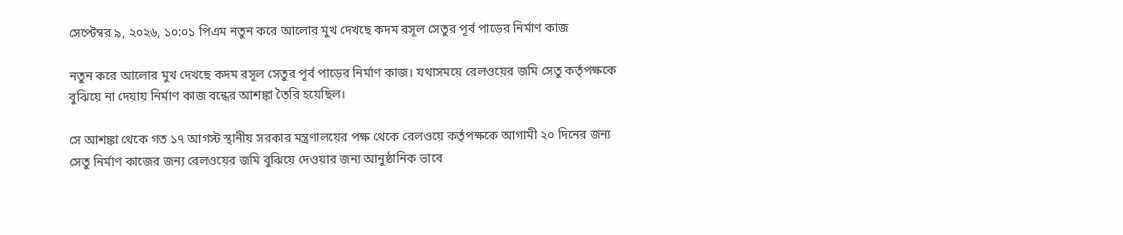সেপ্টেম্বর ৯, ২০২৬, ১০:০১ পিএম নতুন করে আলোর মুখ দেখছে কদম রসূল সেতুর পূর্ব পাড়ের নির্মাণ কাজ

নতুন করে আলোর মুখ দেখছে কদম রসূল সেতুর পূর্ব পাড়ের নির্মাণ কাজ। যথাসময়ে রেলওয়ের জমি সেতু কর্তৃপক্ষকে বুঝিয়ে না দেয়ায় নির্মাণ কাজ বন্ধের আশঙ্কা তৈরি হয়েছিল।

সে আশঙ্কা থেকে গত ১৭ আগস্ট স্থানীয় সরকার মন্ত্রণালয়ের পক্ষ থেকে রেলওয়ে কর্তৃপক্ষকে আগামী ২০ দিনের জন্য সেতু নির্মাণ কাজের জন্য রেলওয়ের জমি বুঝিয়ে দেওয়ার জন্য আনুষ্ঠানিক ভাবে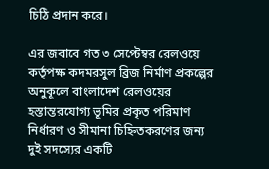চিঠি প্রদান করে।

এর জবাবে গত ৩ সেপ্টেম্বর রেলওয়ে কর্তৃপক্ষ কদমরসুল ব্রিজ নির্মাণ প্রকল্পের অনুকূলে বাংলাদেশ রেলওয়ের হস্তান্তরযোগ্য ভূমির প্রকৃত পরিমাণ নির্ধারণ ও সীমানা চিহ্নিতকরণের জন্য দুই সদস্যের একটি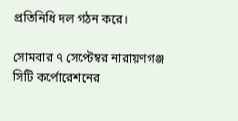প্রতিনিধি দল গঠন করে।

সোমবার ৭ সেপ্টেম্বর নারায়ণগঞ্জ সিটি কর্পোরেশনের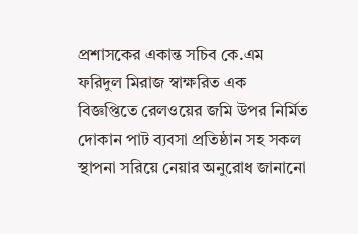প্রশাসকের একান্ত সচিব কে.এম ফরিদুল মিরাজ স্বাক্ষরিত এক বিজ্ঞপ্তিতে রেলওয়ের জমি উপর নির্মিত দোকান পাট ব্যবসা প্রতিষ্ঠান সহ সকল স্থাপনা সরিয়ে নেয়ার অনুরোধ জানানো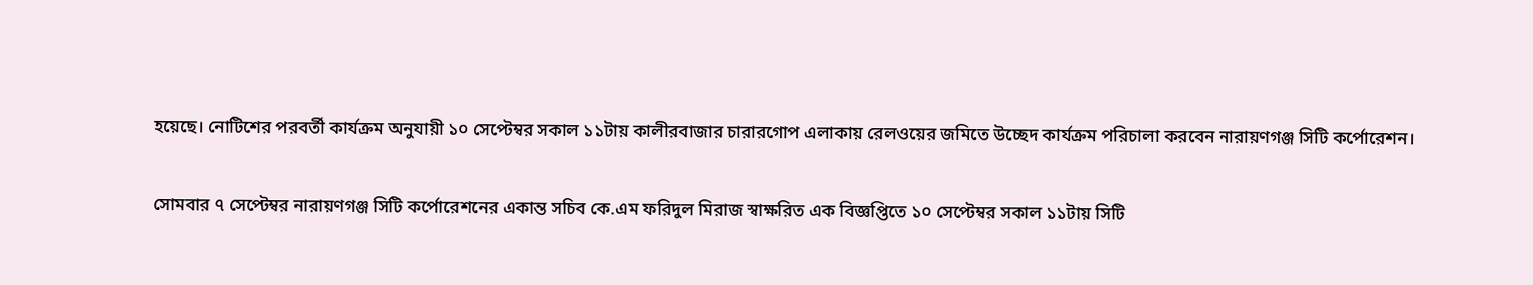হয়েছে। নোটিশের পরবর্তী কার্যক্রম অনুযায়ী ১০ সেপ্টেম্বর সকাল ১১টায় কালীরবাজার চারারগোপ এলাকায় রেলওয়ের জমিতে উচ্ছেদ কার্যক্রম পরিচালা করবেন নারায়ণগঞ্জ সিটি কর্পোরেশন।

সোমবার ৭ সেপ্টেম্বর নারায়ণগঞ্জ সিটি কর্পোরেশনের একান্ত সচিব কে.এম ফরিদুল মিরাজ স্বাক্ষরিত এক বিজ্ঞপ্তিতে ১০ সেপ্টেম্বর সকাল ১১টায় সিটি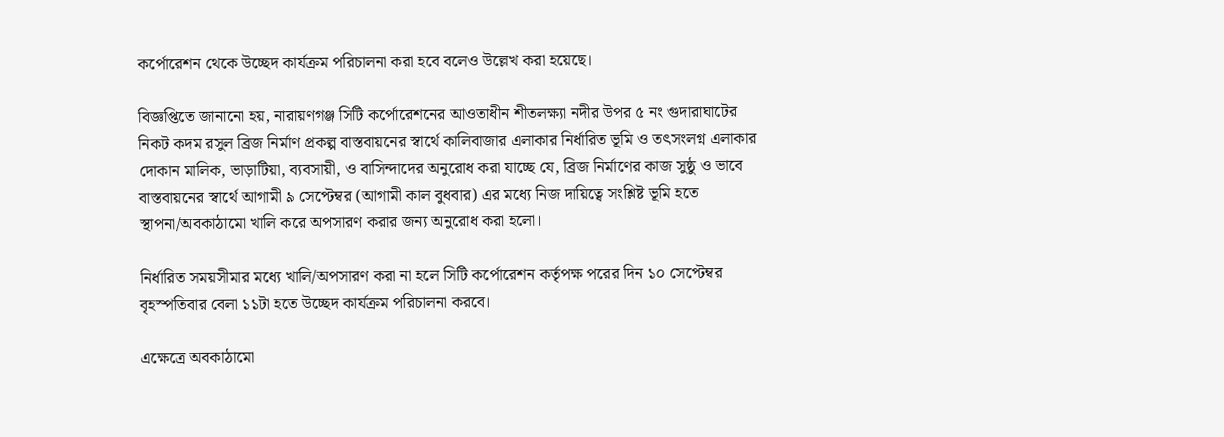কর্পোরেশন থেকে উচ্ছেদ কার্যক্রম পরিচালনা করা হবে বলেও উল্লেখ করা হয়েছে।

বিজ্ঞপ্তিতে জানানো হয়, নারায়ণগঞ্জ সিটি কর্পোরেশনের আওতাধীন শীতলক্ষ্যা নদীর উপর ৫ নং গুদারাঘাটের নিকট কদম রসুল ব্রিজ নির্মাণ প্রকল্প বাস্তবায়নের স্বার্থে কালিবাজার এলাকার নির্ধারিত ভূমি ও তৎসংলগ্ন এলাকার দোকান মালিক, ভাড়াটিয়া, ব্যবসায়ী, ও বাসিন্দাদের অনুরোধ করা যাচ্ছে যে, ব্রিজ নির্মাণের কাজ সুষ্ঠু ও ভাবে বাস্তবায়নের স্বার্থে আগামী ৯ সেপ্টেম্বর (আগামী কাল বুধবার) এর মধ্যে নিজ দায়িত্বে সংশ্লিষ্ট ভূমি হতে স্থাপনা/অবকাঠামো খালি করে অপসারণ করার জন্য অনুরোধ করা হলো।

নির্ধারিত সময়সীমার মধ্যে খালি/অপসারণ করা না হলে সিটি কর্পোরেশন কর্তৃপক্ষ পরের দিন ১০ সেপ্টেম্বর বৃহস্পতিবার বেলা ১১টা হতে উচ্ছেদ কার্যক্রম পরিচালনা করবে।

এক্ষেত্রে অবকাঠামো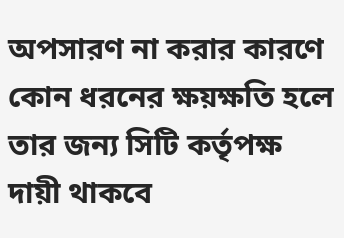অপসারণ না করার কারণে কোন ধরনের ক্ষয়ক্ষতি হলে তার জন্য সিটি কর্তৃপক্ষ দায়ী থাকবে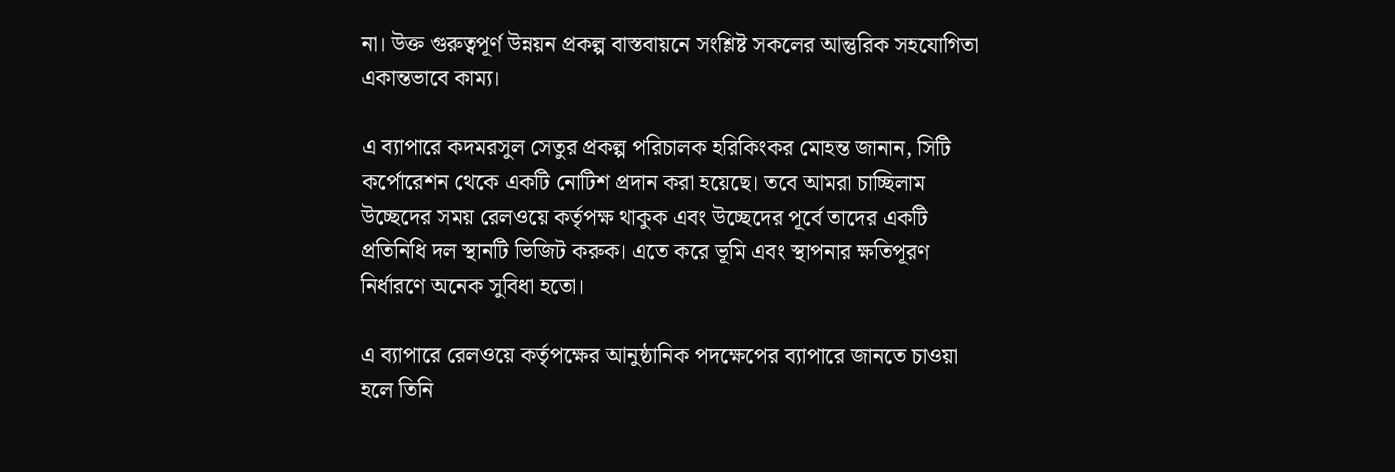না। উক্ত গুরুত্বপূর্ণ উন্নয়ন প্রকল্প বাস্তবায়নে সংশ্লিষ্ট সকলের আন্তুরিক সহযোগিতা একান্তভাবে কাম্য।

এ ব্যাপারে কদমরসুল সেতুর প্রকল্প পরিচালক হরিকিংকর মোহন্ত জানান, সিটি কর্পোরেশন থেকে একটি নোটিশ প্রদান করা হয়েছে। তবে আমরা চাচ্ছিলাম উচ্ছেদের সময় রেলওয়ে কর্তৃপক্ষ থাকুক এবং উচ্ছেদের পূর্বে তাদের একটি প্রতিনিধি দল স্থানটি ভিজিট করুক। এতে করে ভূমি এবং স্থাপনার ক্ষতিপূরণ নির্ধারণে অনেক সুবিধা হতো।

এ ব্যাপারে রেলওয়ে কর্তৃপক্ষের আনুষ্ঠানিক পদক্ষেপের ব্যাপারে জানতে চাওয়া হলে তিনি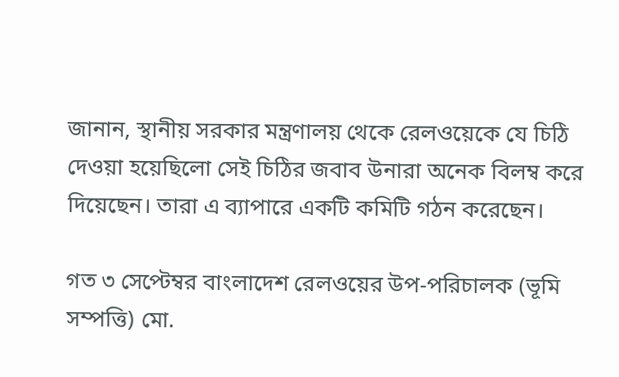জানান, স্থানীয় সরকার মন্ত্রণালয় থেকে রেলওয়েকে যে চিঠি দেওয়া হয়েছিলো সেই চিঠির জবাব উনারা অনেক বিলম্ব করে দিয়েছেন। তারা এ ব্যাপারে একটি কমিটি গঠন করেছেন।

গত ৩ সেপ্টেম্বর বাংলাদেশ রেলওয়ের উপ-পরিচালক (ভূমি সম্পত্তি) মো.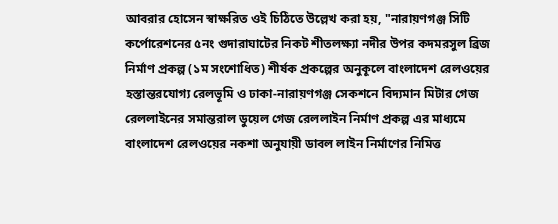আবরার হোসেন স্বাক্ষরিত ওই চিঠিতে উল্লেখ করা হয়, "নারায়ণগঞ্জ সিটি কর্পোরেশনের ৫নং গুদারাঘাটের নিকট শীতলক্ষ্যা নদীর উপর কদমরসুল ব্রিজ নির্মাণ প্রকল্প (১ম সংশোধিত) শীর্ষক প্রকল্পের অনুকূলে বাংলাদেশ রেলওয়ের হস্তান্তরযোগ্য রেলভূমি ও ঢাকা-নারায়ণগঞ্জ সেকশনে বিদ্যমান মিটার গেজ রেললাইনের সমান্তরাল ডুয়েল গেজ রেললাইন নির্মাণ প্রকল্প এর মাধ্যমে বাংলাদেশ রেলওয়ের নকশা অনুযায়ী ডাবল লাইন নির্মাণের নিমিত্ত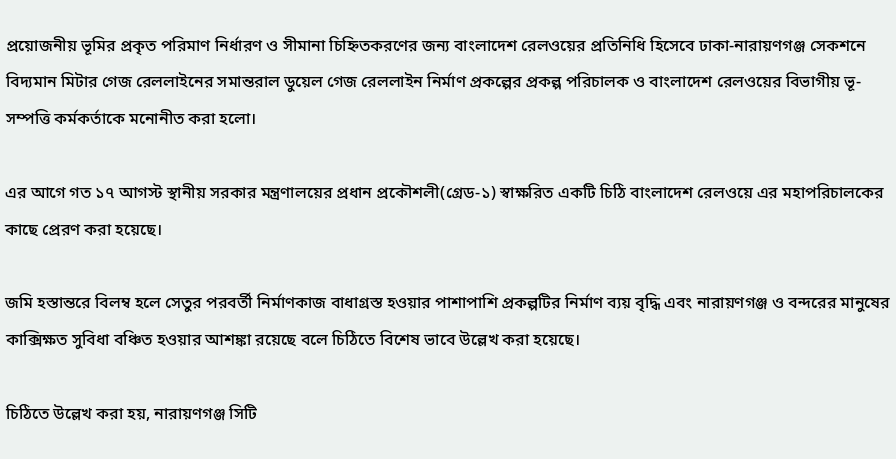প্রয়োজনীয় ভূমির প্রকৃত পরিমাণ নির্ধারণ ও সীমানা চিহ্নিতকরণের জন্য বাংলাদেশ রেলওয়ের প্রতিনিধি হিসেবে ঢাকা-নারায়ণগঞ্জ সেকশনে বিদ্যমান মিটার গেজ রেললাইনের সমান্তরাল ডুয়েল গেজ রেললাইন নির্মাণ প্রকল্পের প্রকল্প পরিচালক ও বাংলাদেশ রেলওয়ের বিভাগীয় ভূ-সম্পত্তি কর্মকর্তাকে মনোনীত করা হলো।

এর আগে গত ১৭ আগস্ট স্থানীয় সরকার মন্ত্রণালয়ের প্রধান প্রকৌশলী(গ্রেড-১) স্বাক্ষরিত একটি চিঠি বাংলাদেশ রেলওয়ে এর মহাপরিচালকের কাছে প্রেরণ করা হয়েছে।

জমি হস্তান্তরে বিলম্ব হলে সেতুর পরবর্তী নির্মাণকাজ বাধাগ্রস্ত হওয়ার পাশাপাশি প্রকল্পটির নির্মাণ ব্যয় বৃদ্ধি এবং নারায়ণগঞ্জ ও বন্দরের মানুষের কাক্সিক্ষত সুবিধা বঞ্চিত হওয়ার আশঙ্কা রয়েছে বলে চিঠিতে বিশেষ ভাবে উল্লেখ করা হয়েছে।

চিঠিতে উল্লেখ করা হয়, নারায়ণগঞ্জ সিটি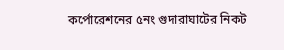কর্পোরেশনের ৫নং গুদারাঘাটের নিকট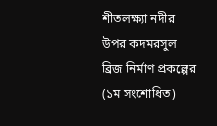শীতলক্ষ্যা নদীর উপর কদমরসুল ব্রিজ নির্মাণ প্রকল্পের (১ম সংশোধিত)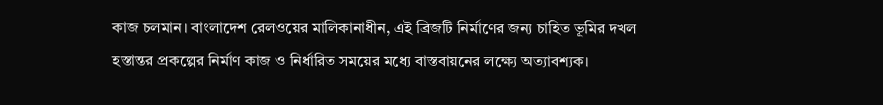কাজ চলমান। বাংলাদেশ রেলওয়ের মালিকানাধীন, এই ব্রিজটি নির্মাণের জন্য চাহিত ভূমির দখল হস্তান্তর প্রকল্পের নির্মাণ কাজ ও নির্ধারিত সময়ের মধ্যে বাস্তবায়নের লক্ষ্যে অত্যাবশ্যক।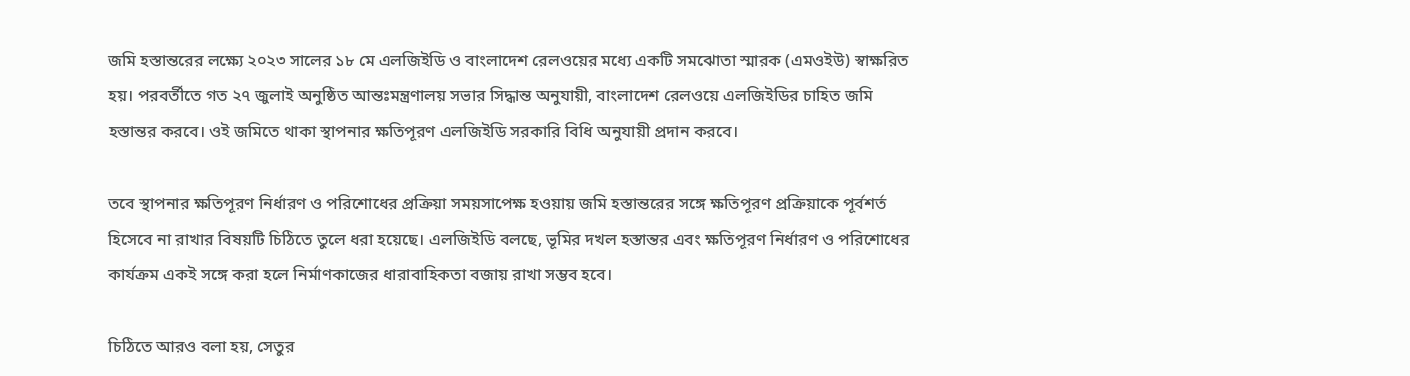জমি হস্তান্তরের লক্ষ্যে ২০২৩ সালের ১৮ মে এলজিইডি ও বাংলাদেশ রেলওয়ের মধ্যে একটি সমঝোতা স্মারক (এমওইউ) স্বাক্ষরিত হয়। পরবর্তীতে গত ২৭ জুলাই অনুষ্ঠিত আন্তঃমন্ত্রণালয় সভার সিদ্ধান্ত অনুযায়ী, বাংলাদেশ রেলওয়ে এলজিইডির চাহিত জমি হস্তান্তর করবে। ওই জমিতে থাকা স্থাপনার ক্ষতিপূরণ এলজিইডি সরকারি বিধি অনুযায়ী প্রদান করবে।

তবে স্থাপনার ক্ষতিপূরণ নির্ধারণ ও পরিশোধের প্রক্রিয়া সময়সাপেক্ষ হওয়ায় জমি হস্তান্তরের সঙ্গে ক্ষতিপূরণ প্রক্রিয়াকে পূর্বশর্ত হিসেবে না রাখার বিষয়টি চিঠিতে তুলে ধরা হয়েছে। এলজিইডি বলছে, ভূমির দখল হস্তান্তর এবং ক্ষতিপূরণ নির্ধারণ ও পরিশোধের কার্যক্রম একই সঙ্গে করা হলে নির্মাণকাজের ধারাবাহিকতা বজায় রাখা সম্ভব হবে।

চিঠিতে আরও বলা হয়, সেতুর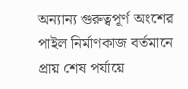অন্যান্য গুরুত্বপূর্ণ অংশের পাইল নির্মাণকাজ বর্তমানে প্রায় শেষ পর্যায়ে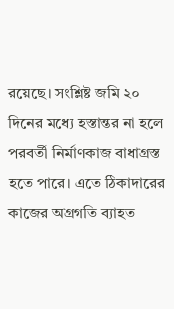রয়েছে। সংশ্লিষ্ট জমি ২০ দিনের মধ্যে হস্তান্তর না হলে পরবর্তী নির্মাণকাজ বাধাগ্রস্ত হতে পারে। এতে ঠিকাদারের কাজের অগ্রগতি ব্যাহত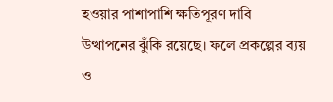হওয়ার পাশাপাশি ক্ষতিপূরণ দাবি উত্থাপনের ঝুঁকি রয়েছে। ফলে প্রকল্পের ব্যয় ও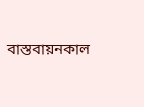বাস্তবায়নকাল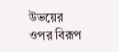উভয়ের ওপর বিরূপ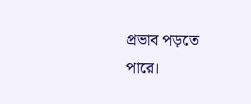প্রভাব পড়তে পারে।